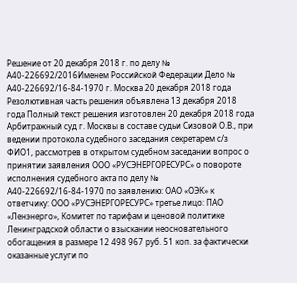Решение от 20 декабря 2018 г. по делу № А40-226692/2016Именем Российской Федерации Дело № А40-226692/16-84-1970 г. Москва 20 декабря 2018 года Резолютивная часть решения объявлена 13 декабря 2018 года Полный текст решения изготовлен 20 декабря 2018 года Арбитражный суд г. Москвы в составе судьи Сизовой О.В., при ведении протокола судебного заседания секретарем с/з ФИО1, рассмотрев в открытом судебном заседании вопрос о принятии заявления ООО «РУСЭНЕРГОРЕСУРС» о повороте исполнения судебного акта по делу № А40-226692/16-84-1970 по заявлению: ОАО «ОЭК» к ответчику: ООО «РУСЭНЕРГОРЕСУРС» третье лицо: ПАО «Ленэнерго», Комитет по тарифам и ценовой политике Ленинградской области о взыскании неосновательного обогащения в размере 12 498 967 руб. 51 коп. за фактически оказанные услуги по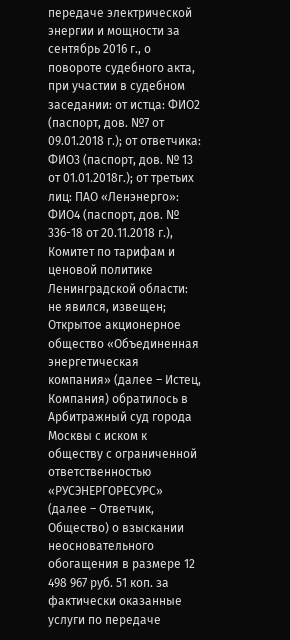передаче электрической энергии и мощности за сентябрь 2016 г., о повороте судебного акта, при участии в судебном заседании: от истца: ФИО2 (паспорт, дов. №7 от 09.01.2018 г.); от ответчика: ФИО3 (паспорт, дов. № 13 от 01.01.2018г.); от третьих лиц: ПАО «Ленэнерго»: ФИО4 (паспорт, дов. № 336-18 от 20.11.2018 г.), Комитет по тарифам и ценовой политике Ленинградской области: не явился, извещен; Открытое акционерное общество «Объединенная энергетическая компания» (далее – Истец, Компания) обратилось в Арбитражный суд города Москвы с иском к обществу с ограниченной ответственностью «РУСЭНЕРГОРЕСУРС» (далее – Ответчик, Общество) о взыскании неосновательного обогащения в размере 12 498 967 руб. 51 коп. за фактически оказанные услуги по передаче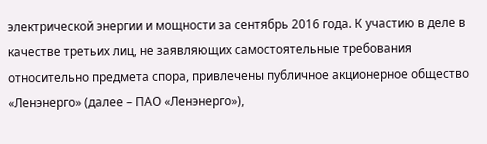электрической энергии и мощности за сентябрь 2016 года. К участию в деле в качестве третьих лиц, не заявляющих самостоятельные требования относительно предмета спора, привлечены публичное акционерное общество «Ленэнерго» (далее – ПАО «Ленэнерго»),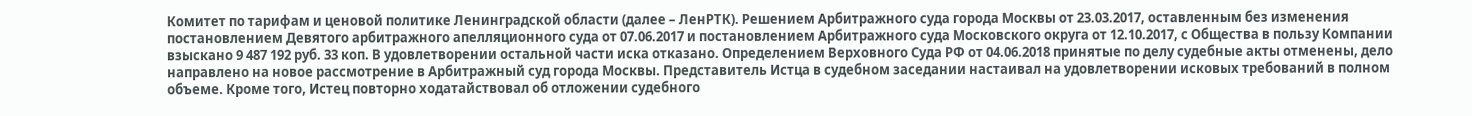Комитет по тарифам и ценовой политике Ленинградской области (далее – ЛенРТК). Решением Арбитражного суда города Москвы от 23.03.2017, оставленным без изменения постановлением Девятого арбитражного апелляционного суда от 07.06.2017 и постановлением Арбитражного суда Московского округа от 12.10.2017, с Общества в пользу Компании взыскано 9 487 192 руб. 33 коп. В удовлетворении остальной части иска отказано. Определением Верховного Суда РФ от 04.06.2018 принятые по делу судебные акты отменены, дело направлено на новое рассмотрение в Арбитражный суд города Москвы. Представитель Истца в судебном заседании настаивал на удовлетворении исковых требований в полном объеме. Кроме того, Истец повторно ходатайствовал об отложении судебного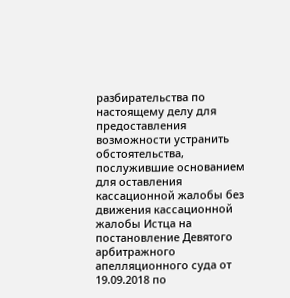разбирательства по настоящему делу для предоставления возможности устранить обстоятельства, послужившие основанием для оставления кассационной жалобы без движения кассационной жалобы Истца на постановление Девятого арбитражного апелляционного суда от 19.09.2018 по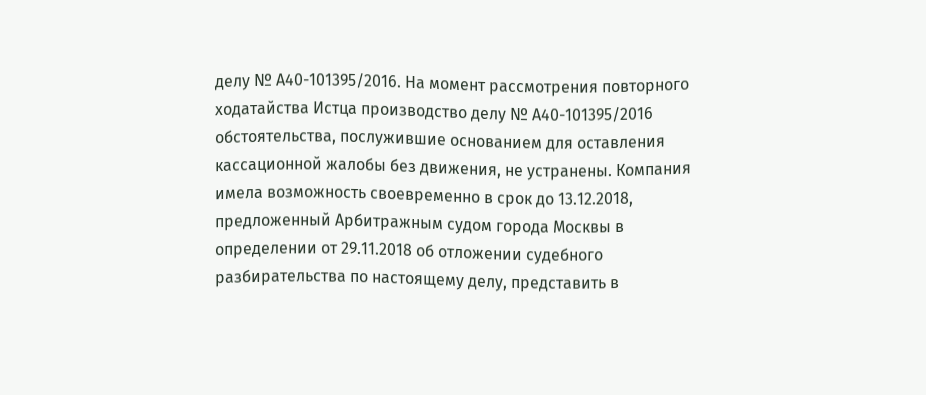делу № А40-101395/2016. На момент рассмотрения повторного ходатайства Истца производство делу № А40-101395/2016 обстоятельства, послужившие основанием для оставления кассационной жалобы без движения, не устранены. Компания имела возможность своевременно в срок до 13.12.2018, предложенный Арбитражным судом города Москвы в определении от 29.11.2018 об отложении судебного разбирательства по настоящему делу, представить в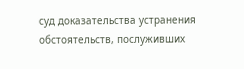суд доказательства устранения обстоятельств, послуживших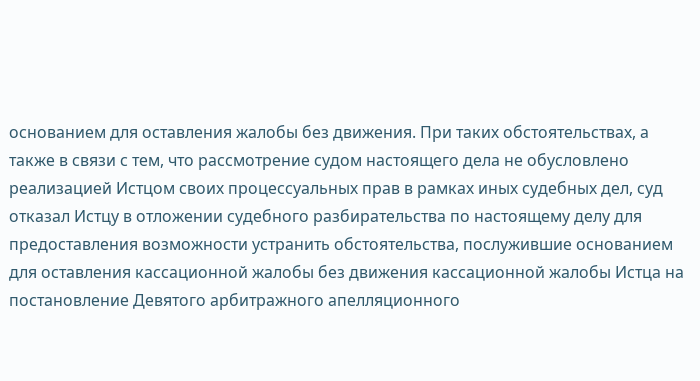основанием для оставления жалобы без движения. При таких обстоятельствах, а также в связи с тем, что рассмотрение судом настоящего дела не обусловлено реализацией Истцом своих процессуальных прав в рамках иных судебных дел, суд отказал Истцу в отложении судебного разбирательства по настоящему делу для предоставления возможности устранить обстоятельства, послужившие основанием для оставления кассационной жалобы без движения кассационной жалобы Истца на постановление Девятого арбитражного апелляционного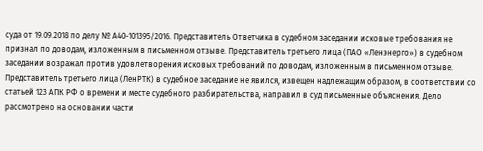суда от 19.09.2018 по делу № А40-101395/2016. Представитель Ответчика в судебном заседании исковые требования не признал по доводам, изложенным в письменном отзыве. Представитель третьего лица (ПАО «Ленэнерго») в судебном заседании возражал против удовлетворения исковых требований по доводам, изложенным в письменном отзыве. Представитель третьего лица (ЛенРТК) в судебное заседание не явился, извещен надлежащим образом, в соответствии со статьей 123 АПК РФ о времени и месте судебного разбирательства, направил в суд письменные объяснения. Дело рассмотрено на основании части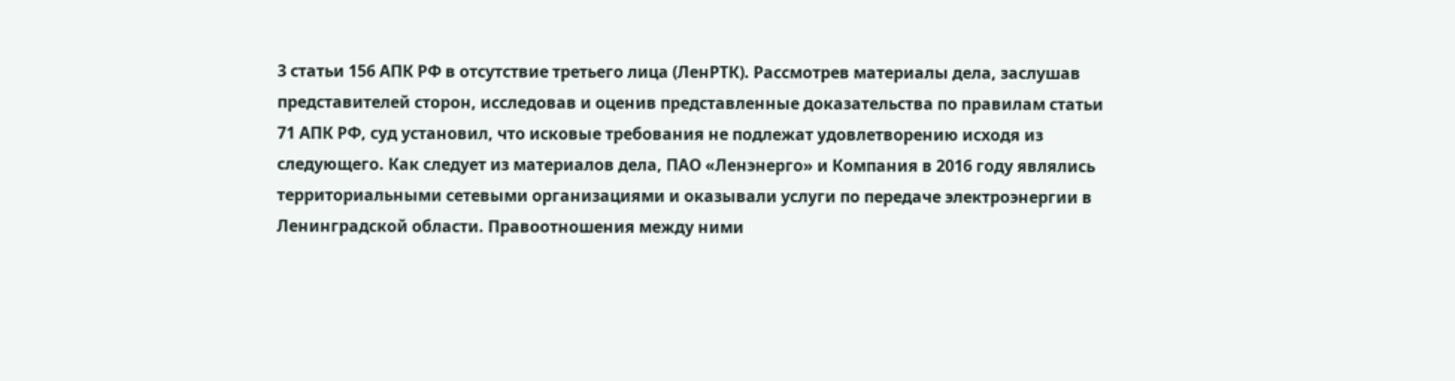3 статьи 156 АПК РФ в отсутствие третьего лица (ЛенРТК). Рассмотрев материалы дела, заслушав представителей сторон, исследовав и оценив представленные доказательства по правилам статьи 71 АПК РФ, суд установил, что исковые требования не подлежат удовлетворению исходя из следующего. Как следует из материалов дела, ПАО «Ленэнерго» и Компания в 2016 году являлись территориальными сетевыми организациями и оказывали услуги по передаче электроэнергии в Ленинградской области. Правоотношения между ними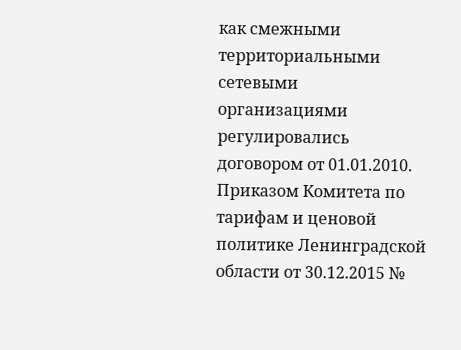как смежными территориальными сетевыми организациями регулировались договором от 01.01.2010. Приказом Комитета по тарифам и ценовой политике Ленинградской области от 30.12.2015 №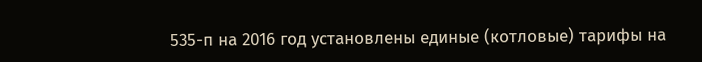535-п на 2016 год установлены единые (котловые) тарифы на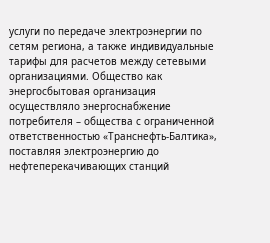услуги по передаче электроэнергии по сетям региона, а также индивидуальные тарифы для расчетов между сетевыми организациями. Общество как энергосбытовая организация осуществляло энергоснабжение потребителя – общества с ограниченной ответственностью «Транснефть-Балтика», поставляя электроэнергию до нефтеперекачивающих станций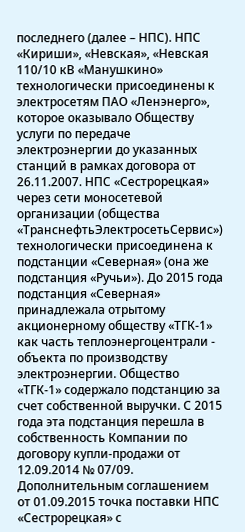последнего (далее – НПС). НПС «Кириши», «Невская», «Невская 110/10 кВ «Манушкино» технологически присоединены к электросетям ПАО «Ленэнерго», которое оказывало Обществу услуги по передаче электроэнергии до указанных станций в рамках договора от 26.11.2007. НПС «Сестрорецкая» через сети моносетевой организации (общества «ТранснефтьЭлектросетьСервис») технологически присоединена к подстанции «Северная» (она же подстанция «Ручьи»). До 2015 года подстанция «Северная» принадлежала отрытому акционерному обществу «ТГК-1» как часть теплоэнергоцентрали - объекта по производству электроэнергии. Общество «ТГК-1» содержало подстанцию за счет собственной выручки. С 2015 года эта подстанция перешла в собственность Компании по договору купли-продажи от 12.09.2014 № 07/09. Дополнительным соглашением от 01.09.2015 точка поставки НПС «Сестрорецкая» с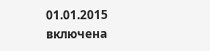01.01.2015 включена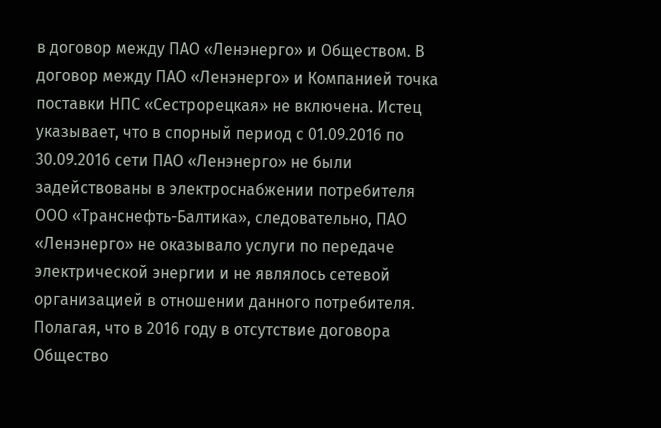в договор между ПАО «Ленэнерго» и Обществом. В договор между ПАО «Ленэнерго» и Компанией точка поставки НПС «Сестрорецкая» не включена. Истец указывает, что в спорный период с 01.09.2016 по 30.09.2016 сети ПАО «Ленэнерго» не были задействованы в электроснабжении потребителя ООО «Транснефть-Балтика», следовательно, ПАО «Ленэнерго» не оказывало услуги по передаче электрической энергии и не являлось сетевой организацией в отношении данного потребителя. Полагая, что в 2016 году в отсутствие договора Общество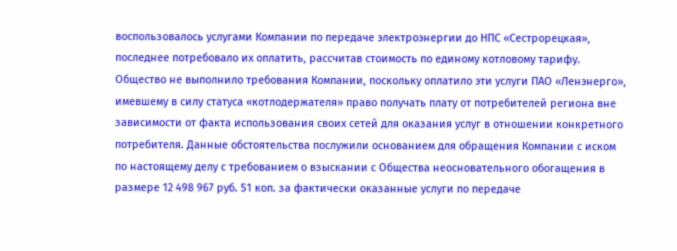воспользовалось услугами Компании по передаче электроэнергии до НПС «Сестрорецкая», последнее потребовало их оплатить, рассчитав стоимость по единому котловому тарифу. Общество не выполнило требования Компании, поскольку оплатило эти услуги ПАО «Ленэнерго», имевшему в силу статуса «котлодержателя» право получать плату от потребителей региона вне зависимости от факта использования своих сетей для оказания услуг в отношении конкретного потребителя. Данные обстоятельства послужили основанием для обращения Компании с иском по настоящему делу с требованием о взыскании с Общества неосновательного обогащения в размере 12 498 967 руб. 51 коп. за фактически оказанные услуги по передаче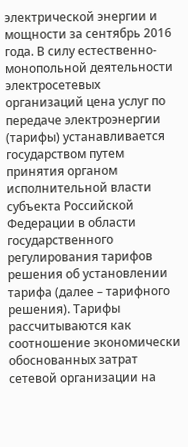электрической энергии и мощности за сентябрь 2016 года. В силу естественно-монопольной деятельности электросетевых организаций цена услуг по передаче электроэнергии (тарифы) устанавливается государством путем принятия органом исполнительной власти субъекта Российской Федерации в области государственного регулирования тарифов решения об установлении тарифа (далее – тарифного решения). Тарифы рассчитываются как соотношение экономически обоснованных затрат сетевой организации на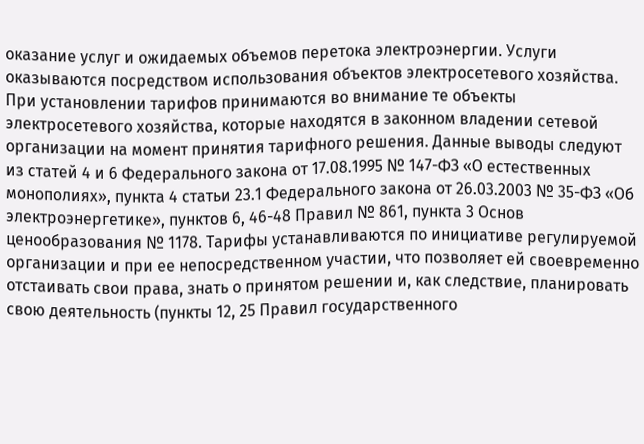оказание услуг и ожидаемых объемов перетока электроэнергии. Услуги оказываются посредством использования объектов электросетевого хозяйства. При установлении тарифов принимаются во внимание те объекты электросетевого хозяйства, которые находятся в законном владении сетевой организации на момент принятия тарифного решения. Данные выводы следуют из статей 4 и 6 Федерального закона от 17.08.1995 № 147-ФЗ «О естественных монополиях», пункта 4 статьи 23.1 Федерального закона от 26.03.2003 № 35-ФЗ «Об электроэнергетике», пунктов 6, 46-48 Правил № 861, пункта 3 Основ ценообразования № 1178. Тарифы устанавливаются по инициативе регулируемой организации и при ее непосредственном участии, что позволяет ей своевременно отстаивать свои права, знать о принятом решении и, как следствие, планировать свою деятельность (пункты 12, 25 Правил государственного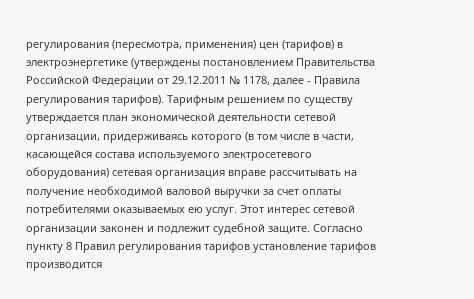регулирования (пересмотра, применения) цен (тарифов) в электроэнергетике (утверждены постановлением Правительства Российской Федерации от 29.12.2011 № 1178, далее - Правила регулирования тарифов). Тарифным решением по существу утверждается план экономической деятельности сетевой организации, придерживаясь которого (в том числе в части, касающейся состава используемого электросетевого оборудования) сетевая организация вправе рассчитывать на получение необходимой валовой выручки за счет оплаты потребителями оказываемых ею услуг. Этот интерес сетевой организации законен и подлежит судебной защите. Согласно пункту 8 Правил регулирования тарифов установление тарифов производится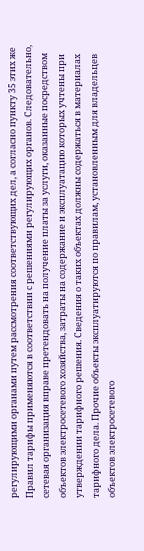регулирующими органами путем рассмотрения соответствующих дел, а согласно пункту 35 этих же Правил тарифы применяются в соответствии с решениями регулирующих органов. Следовательно, сетевая организация вправе претендовать на получение платы за услуги, оказанные посредством объектов электросетевого хозяйства, затраты на содержание и эксплуатацию которых учтены при утверждении тарифного решения. Сведения о таких объектах должны содержаться в материалах тарифного дела. Прочие объекты эксплуатируются по правилам, установленным для владельцев объектов электросетевого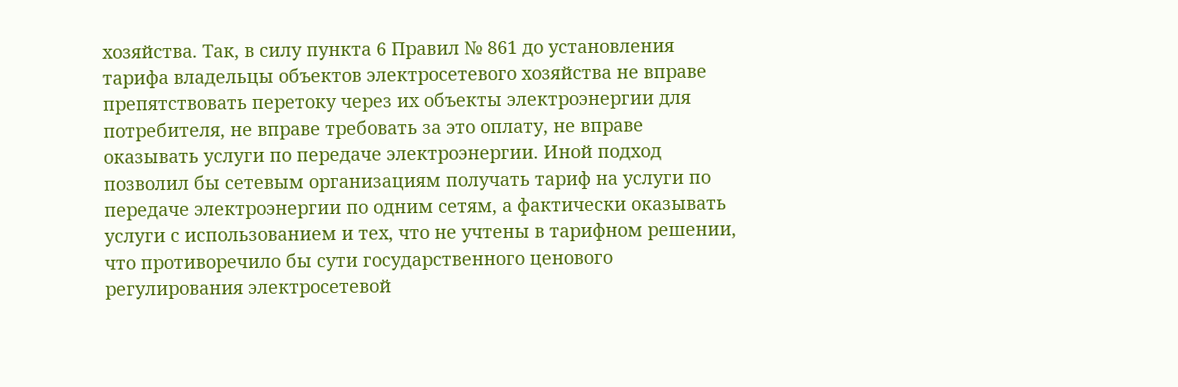хозяйства. Так, в силу пункта 6 Правил № 861 до установления тарифа владельцы объектов электросетевого хозяйства не вправе препятствовать перетоку через их объекты электроэнергии для потребителя, не вправе требовать за это оплату, не вправе оказывать услуги по передаче электроэнергии. Иной подход позволил бы сетевым организациям получать тариф на услуги по передаче электроэнергии по одним сетям, а фактически оказывать услуги с использованием и тех, что не учтены в тарифном решении, что противоречило бы сути государственного ценового регулирования электросетевой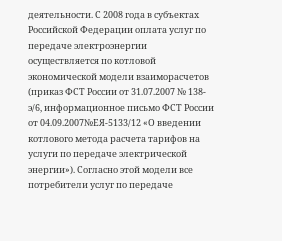деятельности. С 2008 года в субъектах Российской Федерации оплата услуг по передаче электроэнергии осуществляется по котловой экономической модели взаиморасчетов (приказ ФСТ России от 31.07.2007 № 138-э/6, информационное письмо ФСТ России от 04.09.2007№ЕЯ-5133/12 «О введении котлового метода расчета тарифов на услуги по передаче электрической энергии»). Согласно этой модели все потребители услуг по передаче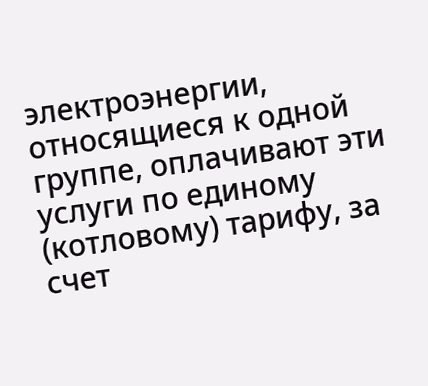электроэнергии, относящиеся к одной группе, оплачивают эти услуги по единому (котловому) тарифу, за счет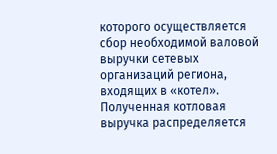которого осуществляется сбор необходимой валовой выручки сетевых организаций региона, входящих в «котел». Полученная котловая выручка распределяется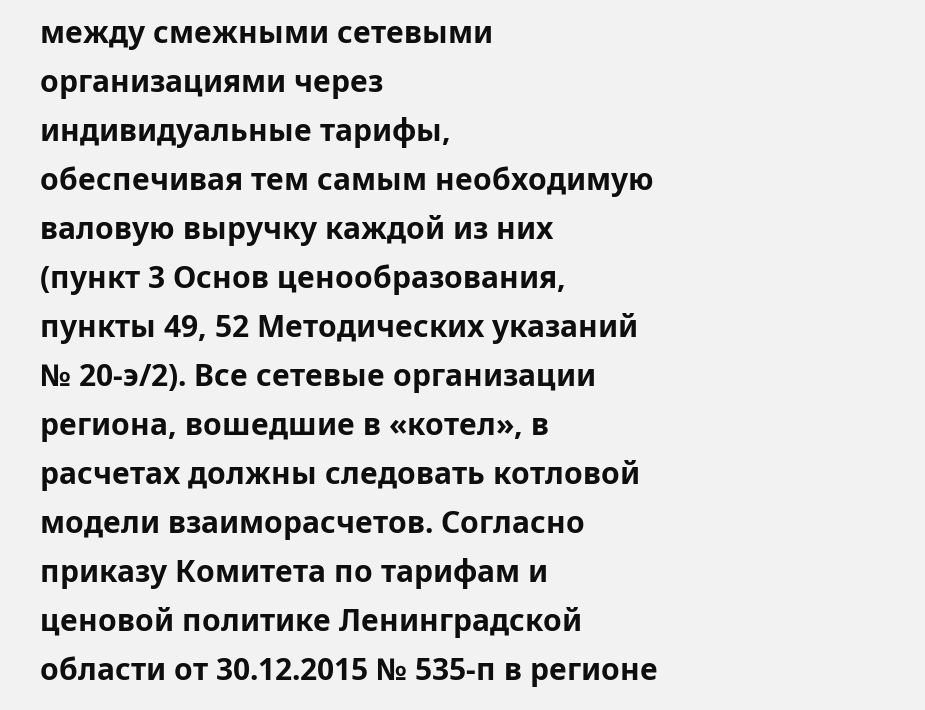между смежными сетевыми организациями через индивидуальные тарифы, обеспечивая тем самым необходимую валовую выручку каждой из них (пункт 3 Основ ценообразования, пункты 49, 52 Методических указаний № 20-э/2). Все сетевые организации региона, вошедшие в «котел», в расчетах должны следовать котловой модели взаиморасчетов. Согласно приказу Комитета по тарифам и ценовой политике Ленинградской области от 30.12.2015 № 535-п в регионе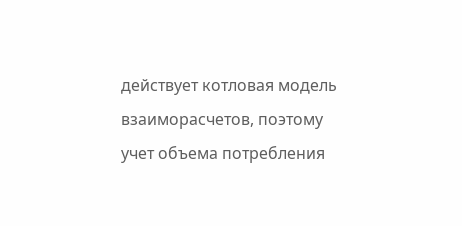действует котловая модель взаиморасчетов, поэтому учет объема потребления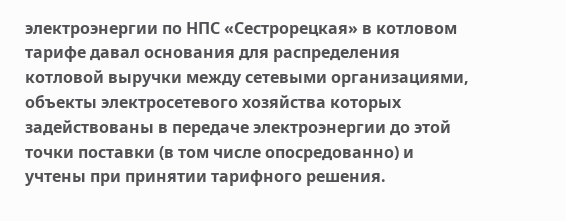электроэнергии по НПС «Сестрорецкая» в котловом тарифе давал основания для распределения котловой выручки между сетевыми организациями, объекты электросетевого хозяйства которых задействованы в передаче электроэнергии до этой точки поставки (в том числе опосредованно) и учтены при принятии тарифного решения.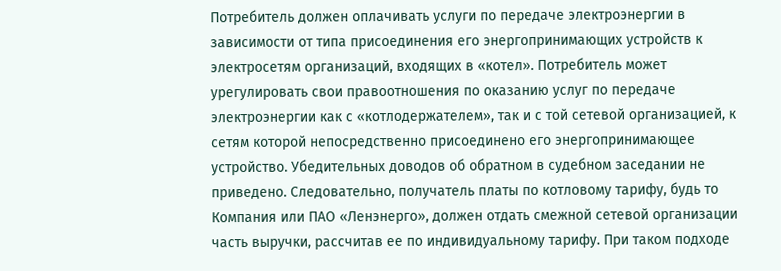Потребитель должен оплачивать услуги по передаче электроэнергии в зависимости от типа присоединения его энергопринимающих устройств к электросетям организаций, входящих в «котел». Потребитель может урегулировать свои правоотношения по оказанию услуг по передаче электроэнергии как с «котлодержателем», так и с той сетевой организацией, к сетям которой непосредственно присоединено его энергопринимающее устройство. Убедительных доводов об обратном в судебном заседании не приведено. Следовательно, получатель платы по котловому тарифу, будь то Компания или ПАО «Ленэнерго», должен отдать смежной сетевой организации часть выручки, рассчитав ее по индивидуальному тарифу. При таком подходе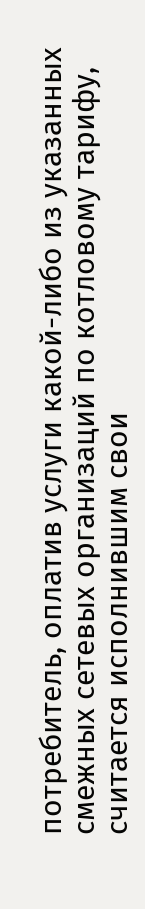потребитель, оплатив услуги какой-либо из указанных смежных сетевых организаций по котловому тарифу, считается исполнившим свои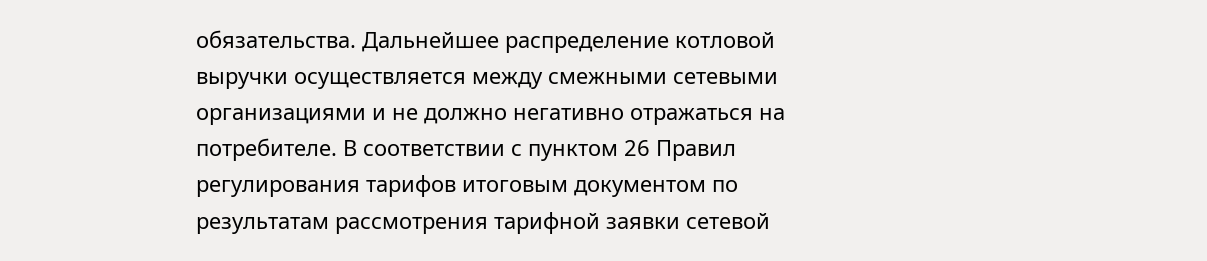обязательства. Дальнейшее распределение котловой выручки осуществляется между смежными сетевыми организациями и не должно негативно отражаться на потребителе. В соответствии с пунктом 26 Правил регулирования тарифов итоговым документом по результатам рассмотрения тарифной заявки сетевой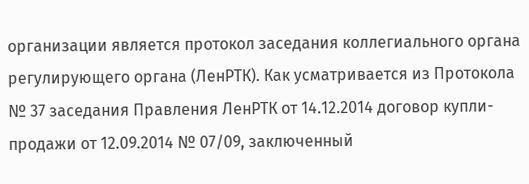организации является протокол заседания коллегиального органа регулирующего органа (ЛенРТК). Как усматривается из Протокола № 37 заседания Правления ЛенРТК от 14.12.2014 договор купли-продажи от 12.09.2014 № 07/09, заключенный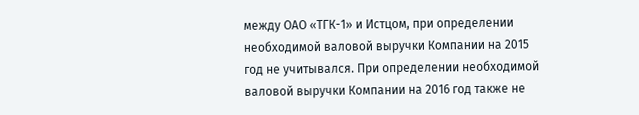между ОАО «ТГК-1» и Истцом, при определении необходимой валовой выручки Компании на 2015 год не учитывался. При определении необходимой валовой выручки Компании на 2016 год также не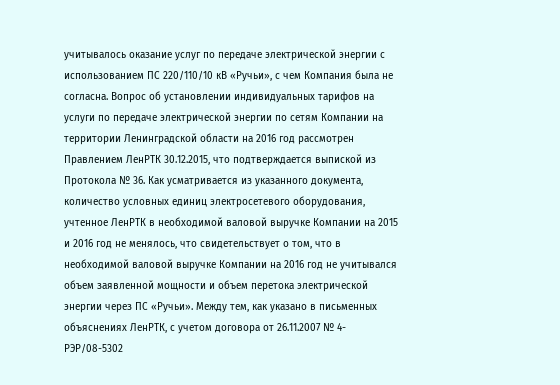учитывалось оказание услуг по передаче электрической энергии с использованием ПС 220/110/10 кВ «Ручьи», с чем Компания была не согласна. Вопрос об установлении индивидуальных тарифов на услуги по передаче электрической энергии по сетям Компании на территории Ленинградской области на 2016 год рассмотрен Правлением ЛенРТК 30.12.2015, что подтверждается выпиской из Протокола № 36. Как усматривается из указанного документа, количество условных единиц электросетевого оборудования, учтенное ЛенРТК в необходимой валовой выручке Компании на 2015 и 2016 год не менялось, что свидетельствует о том, что в необходимой валовой выручке Компании на 2016 год не учитывался объем заявленной мощности и объем перетока электрической энергии через ПС «Ручьи». Между тем, как указано в письменных объяснениях ЛенРТК, с учетом договора от 26.11.2007 № 4-РЭР/08-5302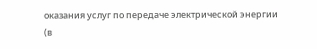оказания услуг по передаче электрической энергии (в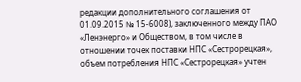редакции дополнительного соглашения от 01.09.2015 № 15-6008), заключенного между ПАО «Ленэнерго» и Обществом, в том числе в отношении точек поставки НПС «Сестрорецкая», объем потребления НПС «Сестрорецкая» учтен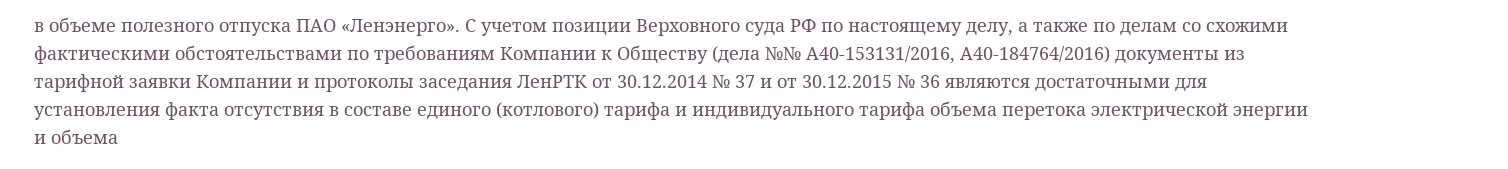в объеме полезного отпуска ПАО «Ленэнерго». С учетом позиции Верховного суда РФ по настоящему делу, а также по делам со схожими фактическими обстоятельствами по требованиям Компании к Обществу (дела №№ А40-153131/2016, А40-184764/2016) документы из тарифной заявки Компании и протоколы заседания ЛенРТК от 30.12.2014 № 37 и от 30.12.2015 № 36 являются достаточными для установления факта отсутствия в составе единого (котлового) тарифа и индивидуального тарифа объема перетока электрической энергии и объема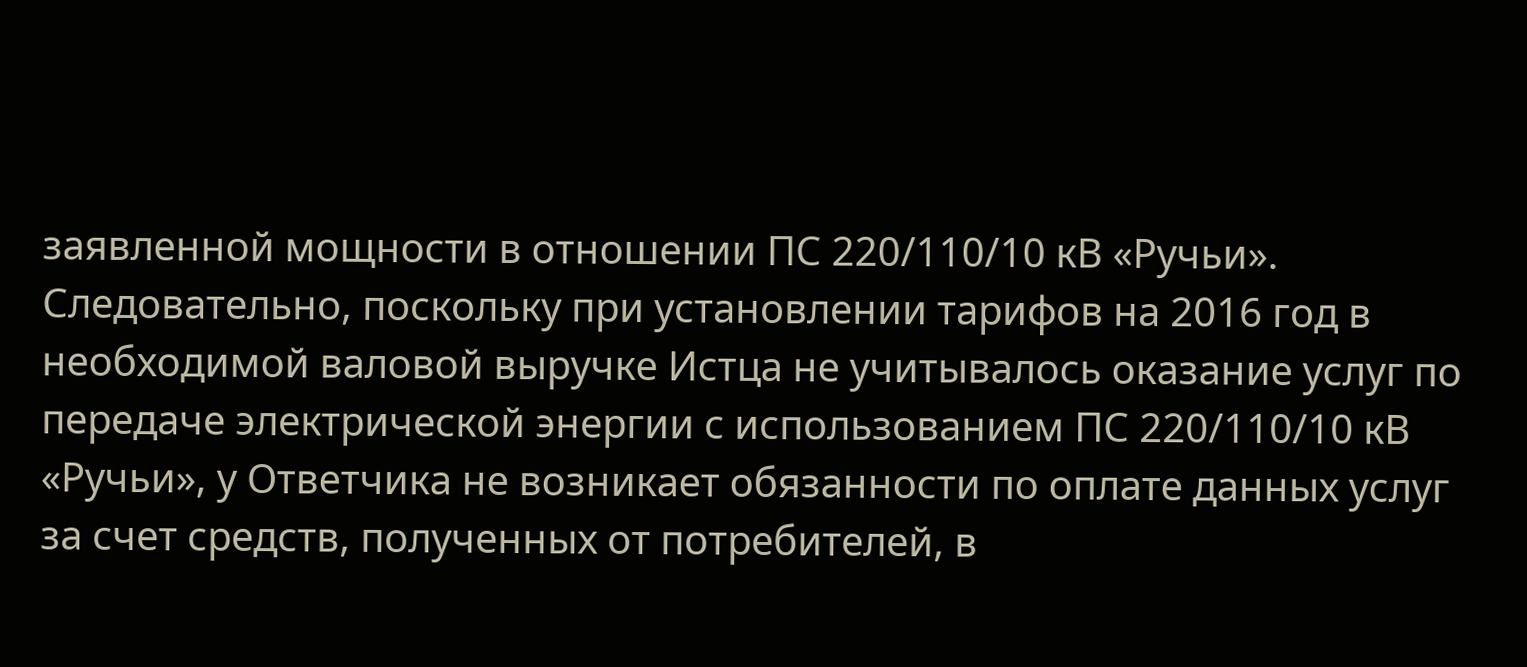заявленной мощности в отношении ПС 220/110/10 кВ «Ручьи». Следовательно, поскольку при установлении тарифов на 2016 год в необходимой валовой выручке Истца не учитывалось оказание услуг по передаче электрической энергии с использованием ПС 220/110/10 кВ «Ручьи», у Ответчика не возникает обязанности по оплате данных услуг за счет средств, полученных от потребителей, в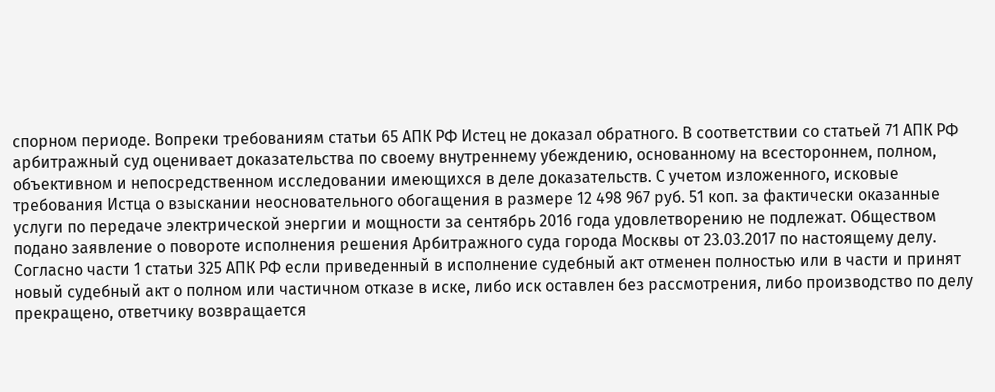спорном периоде. Вопреки требованиям статьи 65 АПК РФ Истец не доказал обратного. В соответствии со статьей 71 АПК РФ арбитражный суд оценивает доказательства по своему внутреннему убеждению, основанному на всестороннем, полном, объективном и непосредственном исследовании имеющихся в деле доказательств. С учетом изложенного, исковые требования Истца о взыскании неосновательного обогащения в размере 12 498 967 руб. 51 коп. за фактически оказанные услуги по передаче электрической энергии и мощности за сентябрь 2016 года удовлетворению не подлежат. Обществом подано заявление о повороте исполнения решения Арбитражного суда города Москвы от 23.03.2017 по настоящему делу. Согласно части 1 статьи 325 АПК РФ если приведенный в исполнение судебный акт отменен полностью или в части и принят новый судебный акт о полном или частичном отказе в иске, либо иск оставлен без рассмотрения, либо производство по делу прекращено, ответчику возвращается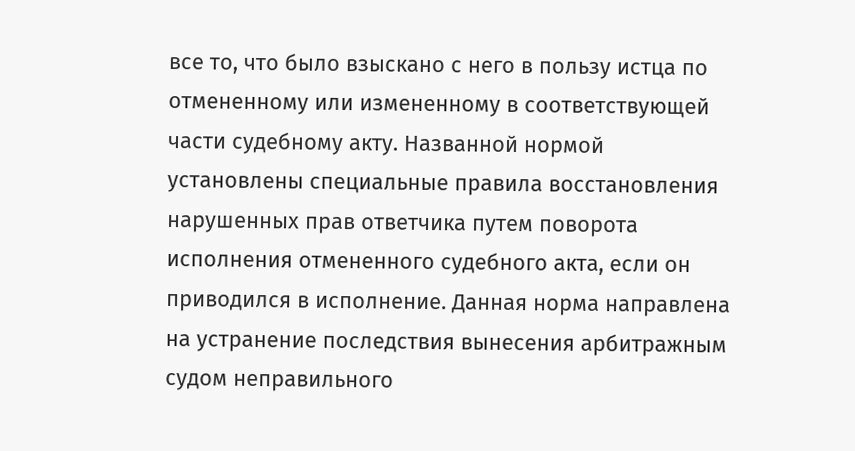все то, что было взыскано с него в пользу истца по отмененному или измененному в соответствующей части судебному акту. Названной нормой установлены специальные правила восстановления нарушенных прав ответчика путем поворота исполнения отмененного судебного акта, если он приводился в исполнение. Данная норма направлена на устранение последствия вынесения арбитражным судом неправильного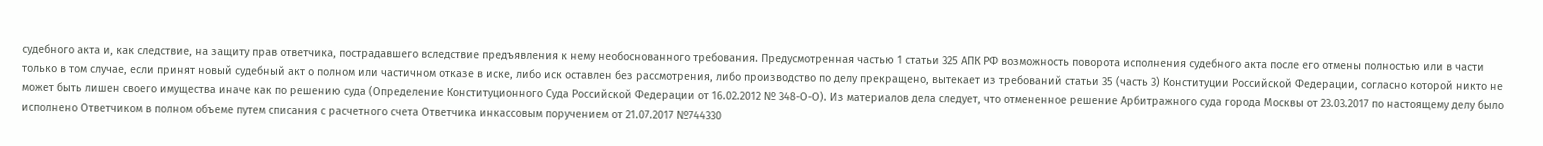судебного акта и, как следствие, на защиту прав ответчика, пострадавшего вследствие предъявления к нему необоснованного требования. Предусмотренная частью 1 статьи 325 АПК РФ возможность поворота исполнения судебного акта после его отмены полностью или в части только в том случае, если принят новый судебный акт о полном или частичном отказе в иске, либо иск оставлен без рассмотрения, либо производство по делу прекращено, вытекает из требований статьи 35 (часть 3) Конституции Российской Федерации, согласно которой никто не может быть лишен своего имущества иначе как по решению суда (Определение Конституционного Суда Российской Федерации от 16.02.2012 № 348-О-О). Из материалов дела следует, что отмененное решение Арбитражного суда города Москвы от 23.03.2017 по настоящему делу было исполнено Ответчиком в полном объеме путем списания с расчетного счета Ответчика инкассовым поручением от 21.07.2017 №744330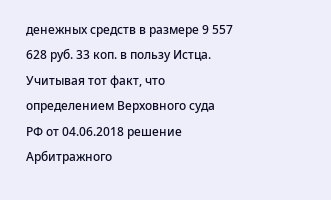денежных средств в размере 9 557 628 руб. 33 коп. в пользу Истца. Учитывая тот факт, что определением Верховного суда РФ от 04.06.2018 решение Арбитражного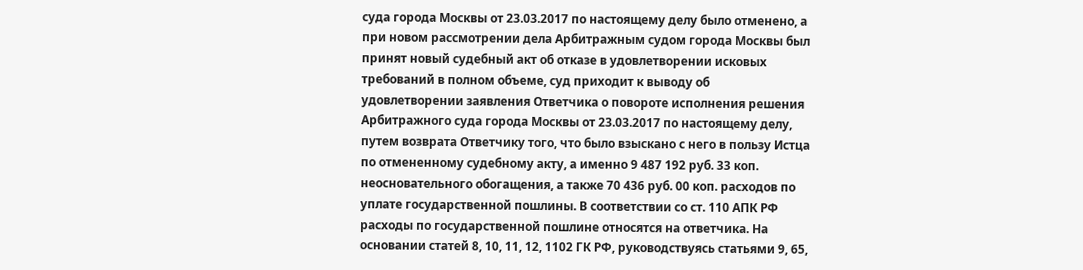суда города Москвы от 23.03.2017 по настоящему делу было отменено, а при новом рассмотрении дела Арбитражным судом города Москвы был принят новый судебный акт об отказе в удовлетворении исковых требований в полном объеме, суд приходит к выводу об удовлетворении заявления Ответчика о повороте исполнения решения Арбитражного суда города Москвы от 23.03.2017 по настоящему делу, путем возврата Ответчику того, что было взыскано с него в пользу Истца по отмененному судебному акту, а именно 9 487 192 руб. 33 коп. неосновательного обогащения, а также 70 436 руб. 00 коп. расходов по уплате государственной пошлины. В соответствии со ст. 110 АПК РФ расходы по государственной пошлине относятся на ответчика. На основании статей 8, 10, 11, 12, 1102 ГК РФ, руководствуясь статьями 9, 65,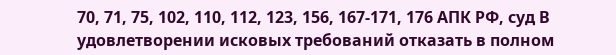70, 71, 75, 102, 110, 112, 123, 156, 167-171, 176 АПК РФ, суд В удовлетворении исковых требований отказать в полном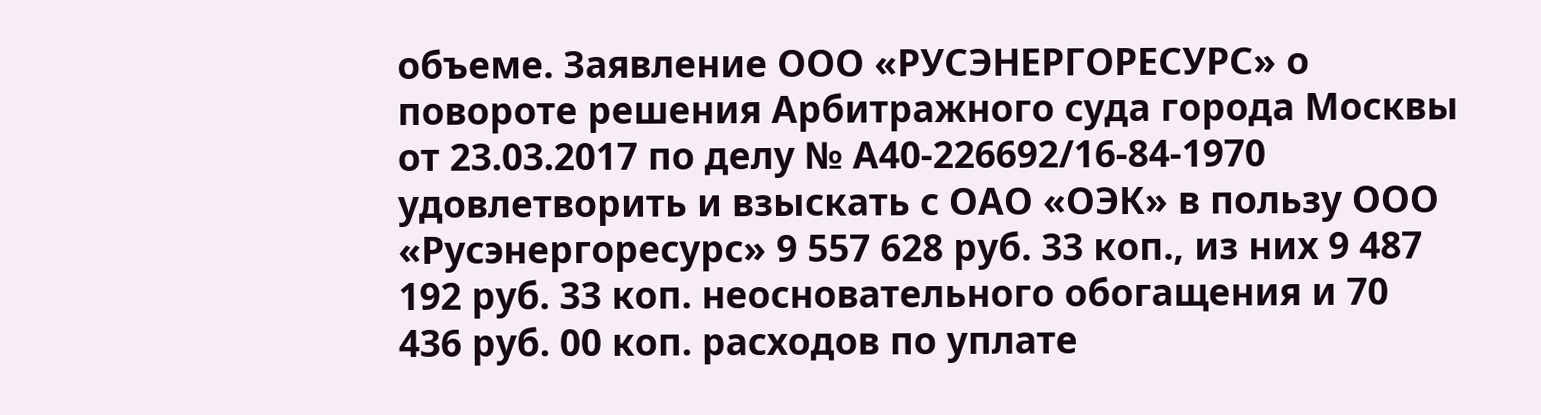объеме. Заявление ООО «РУСЭНЕРГОРЕСУРС» о повороте решения Арбитражного суда города Москвы от 23.03.2017 по делу № А40-226692/16-84-1970 удовлетворить и взыскать с ОАО «ОЭК» в пользу ООО «Русэнергоресурс» 9 557 628 руб. 33 коп., из них 9 487 192 руб. 33 коп. неосновательного обогащения и 70 436 руб. 00 коп. расходов по уплате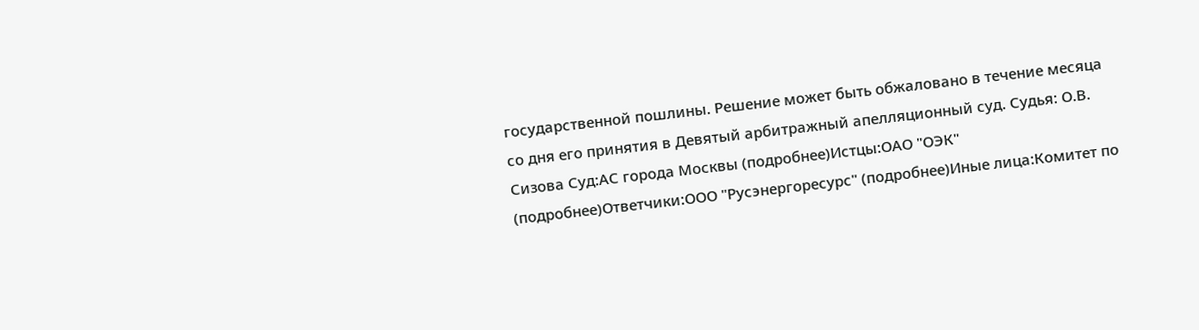государственной пошлины. Решение может быть обжаловано в течение месяца со дня его принятия в Девятый арбитражный апелляционный суд. Судья: О.В. Сизова Суд:АС города Москвы (подробнее)Истцы:ОАО "ОЭК" (подробнее)Ответчики:ООО "Русэнергоресурс" (подробнее)Иные лица:Комитет по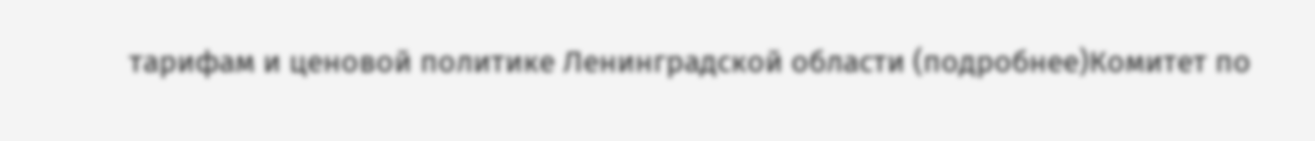тарифам и ценовой политике Ленинградской области (подробнее)Комитет по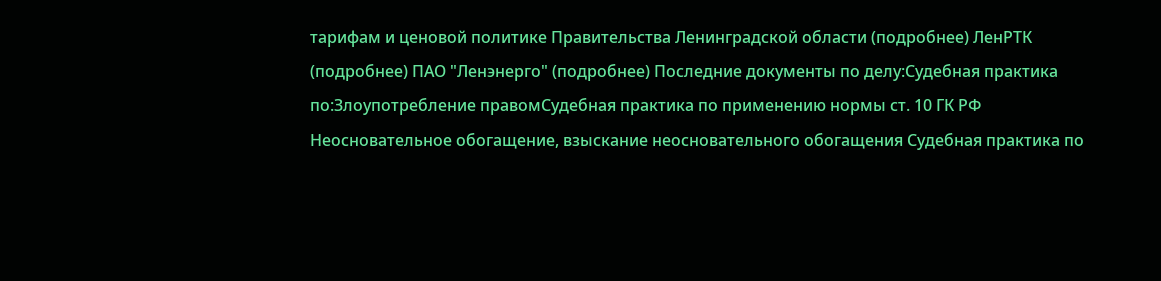тарифам и ценовой политике Правительства Ленинградской области (подробнее) ЛенРТК (подробнее) ПАО "Ленэнерго" (подробнее) Последние документы по делу:Судебная практика по:Злоупотребление правомСудебная практика по применению нормы ст. 10 ГК РФ Неосновательное обогащение, взыскание неосновательного обогащения Судебная практика по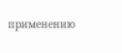применению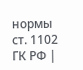нормы ст. 1102 ГК РФ |